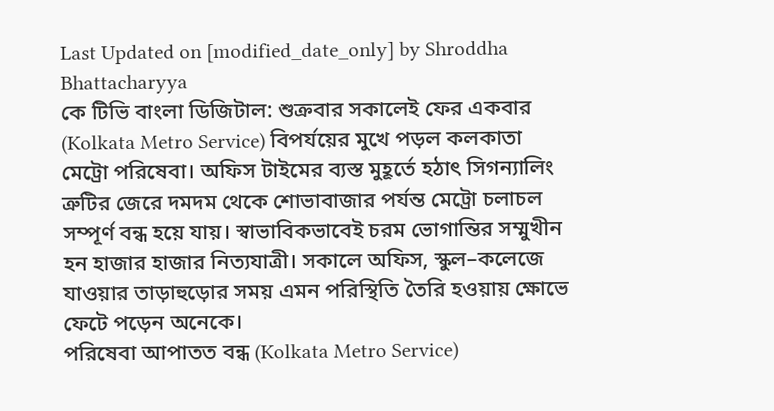Last Updated on [modified_date_only] by Shroddha Bhattacharyya
কে টিভি বাংলা ডিজিটাল: শুক্রবার সকালেই ফের একবার (Kolkata Metro Service) বিপর্যয়ের মুখে পড়ল কলকাতা মেট্রো পরিষেবা। অফিস টাইমের ব্যস্ত মুহূর্তে হঠাৎ সিগন্যালিং ত্রুটির জেরে দমদম থেকে শোভাবাজার পর্যন্ত মেট্রো চলাচল সম্পূর্ণ বন্ধ হয়ে যায়। স্বাভাবিকভাবেই চরম ভোগান্তির সম্মুখীন হন হাজার হাজার নিত্যযাত্রী। সকালে অফিস, স্কুল–কলেজে যাওয়ার তাড়াহুড়োর সময় এমন পরিস্থিতি তৈরি হওয়ায় ক্ষোভে ফেটে পড়েন অনেকে।
পরিষেবা আপাতত বন্ধ (Kolkata Metro Service)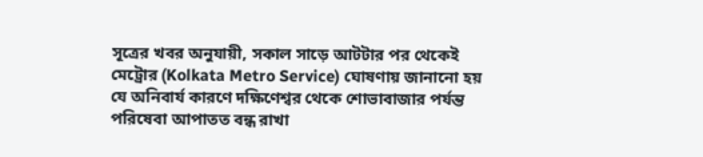সূত্রের খবর অনুযায়ী, সকাল সাড়ে আটটার পর থেকেই মেট্রোর (Kolkata Metro Service) ঘোষণায় জানানো হয় যে অনিবার্য কারণে দক্ষিণেশ্বর থেকে শোভাবাজার পর্যন্ত পরিষেবা আপাতত বন্ধ রাখা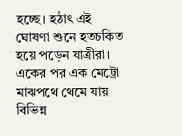হচ্ছে। হঠাৎ এই ঘোষণা শুনে হতচকিত হয়ে পড়েন যাত্রীরা। একের পর এক মেট্রো মাঝপথে থেমে যায় বিভিন্ন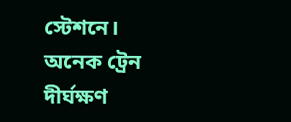স্টেশনে। অনেক ট্রেন দীর্ঘক্ষণ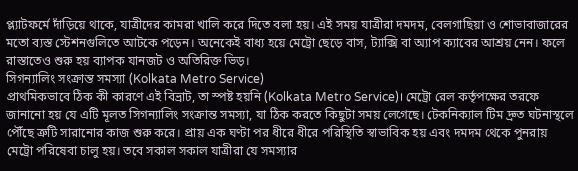প্ল্যাটফর্মে দাঁড়িয়ে থাকে, যাত্রীদের কামরা খালি করে দিতে বলা হয়। এই সময় যাত্রীরা দমদম, বেলগাছিয়া ও শোভাবাজারের মতো ব্যস্ত স্টেশনগুলিতে আটকে পড়েন। অনেকেই বাধ্য হয়ে মেট্রো ছেড়ে বাস, ট্যাক্সি বা অ্যাপ ক্যাবের আশ্রয় নেন। ফলে রাস্তাতেও শুরু হয় ব্যাপক যানজট ও অতিরিক্ত ভিড়।
সিগন্যালিং সংক্রান্ত সমস্যা (Kolkata Metro Service)
প্রাথমিকভাবে ঠিক কী কারণে এই বিভ্রাট, তা স্পষ্ট হয়নি (Kolkata Metro Service)। মেট্রো রেল কর্তৃপক্ষের তরফে জানানো হয় যে এটি মূলত সিগন্যালিং সংক্রান্ত সমস্যা, যা ঠিক করতে কিছুটা সময় লেগেছে। টেকনিক্যাল টিম দ্রুত ঘটনাস্থলে পৌঁছে ত্রুটি সারানোর কাজ শুরু করে। প্রায় এক ঘণ্টা পর ধীরে ধীরে পরিস্থিতি স্বাভাবিক হয় এবং দমদম থেকে পুনরায় মেট্রো পরিষেবা চালু হয়। তবে সকাল সকাল যাত্রীরা যে সমস্যার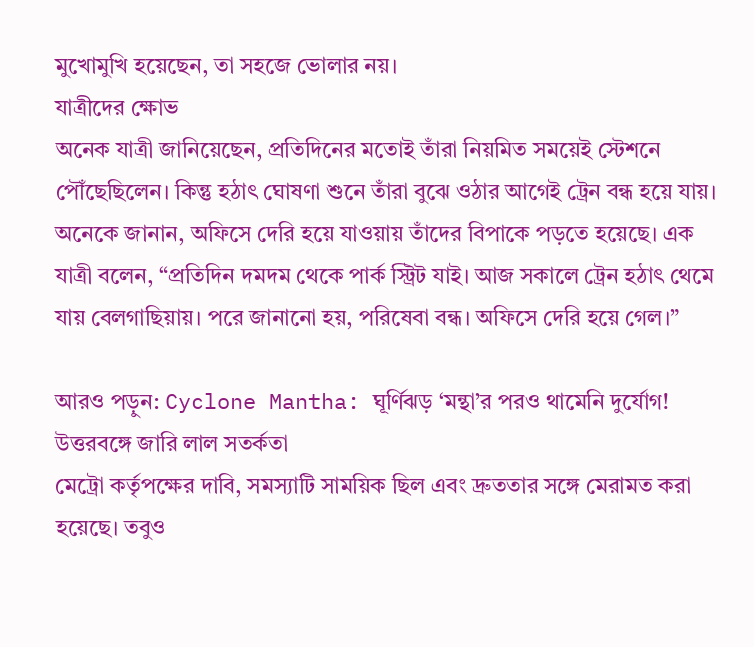মুখোমুখি হয়েছেন, তা সহজে ভোলার নয়।
যাত্রীদের ক্ষোভ
অনেক যাত্রী জানিয়েছেন, প্রতিদিনের মতোই তাঁরা নিয়মিত সময়েই স্টেশনে পৌঁছেছিলেন। কিন্তু হঠাৎ ঘোষণা শুনে তাঁরা বুঝে ওঠার আগেই ট্রেন বন্ধ হয়ে যায়। অনেকে জানান, অফিসে দেরি হয়ে যাওয়ায় তাঁদের বিপাকে পড়তে হয়েছে। এক যাত্রী বলেন, “প্রতিদিন দমদম থেকে পার্ক স্ট্রিট যাই। আজ সকালে ট্রেন হঠাৎ থেমে যায় বেলগাছিয়ায়। পরে জানানো হয়, পরিষেবা বন্ধ। অফিসে দেরি হয়ে গেল।”

আরও পড়ুন: Cyclone Mantha: ঘূর্ণিঝড় ‘মন্থা’র পরও থামেনি দুর্যোগ! উত্তরবঙ্গে জারি লাল সতর্কতা
মেট্রো কর্তৃপক্ষের দাবি, সমস্যাটি সাময়িক ছিল এবং দ্রুততার সঙ্গে মেরামত করা হয়েছে। তবুও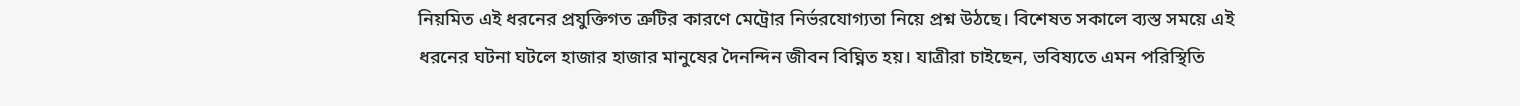নিয়মিত এই ধরনের প্রযুক্তিগত ত্রুটির কারণে মেট্রোর নির্ভরযোগ্যতা নিয়ে প্রশ্ন উঠছে। বিশেষত সকালে ব্যস্ত সময়ে এই ধরনের ঘটনা ঘটলে হাজার হাজার মানুষের দৈনন্দিন জীবন বিঘ্নিত হয়। যাত্রীরা চাইছেন, ভবিষ্যতে এমন পরিস্থিতি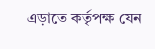এড়াতে কর্তৃপক্ষ যেন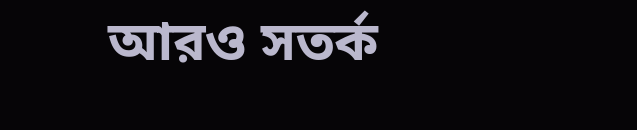আরও সতর্ক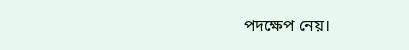পদক্ষেপ নেয়।